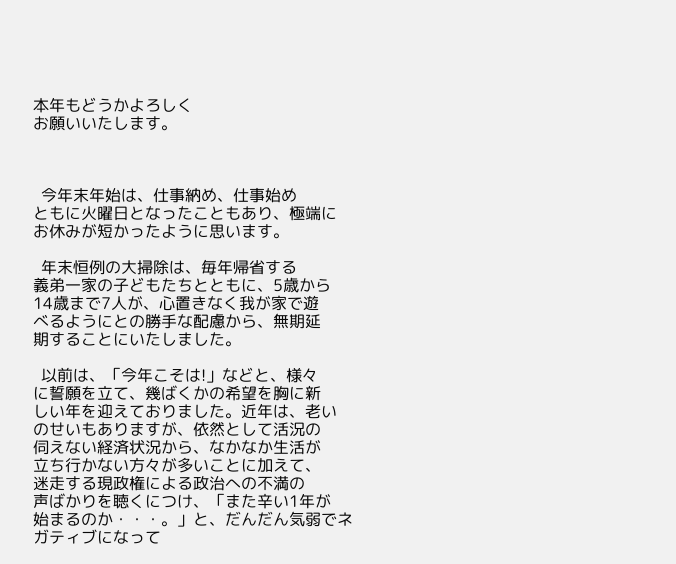本年もどうかよろしく
お願いいたします。



  今年末年始は、仕事納め、仕事始め
ともに火曜日となったこともあり、極端に
お休みが短かったように思います。

  年末恒例の大掃除は、毎年帰省する
義弟一家の子どもたちとともに、5歳から
14歳まで7人が、心置きなく我が家で遊
べるようにとの勝手な配慮から、無期延
期することにいたしました。

  以前は、「今年こそは!」などと、様々
に誓願を立て、幾ばくかの希望を胸に新
しい年を迎えておりました。近年は、老い
のせいもありますが、依然として活況の
伺えない経済状況から、なかなか生活が
立ち行かない方々が多いことに加えて、
迷走する現政権による政治への不満の
声ばかりを聴くにつけ、「また辛い1年が
始まるのか・・・。」と、だんだん気弱でネ
ガティブになって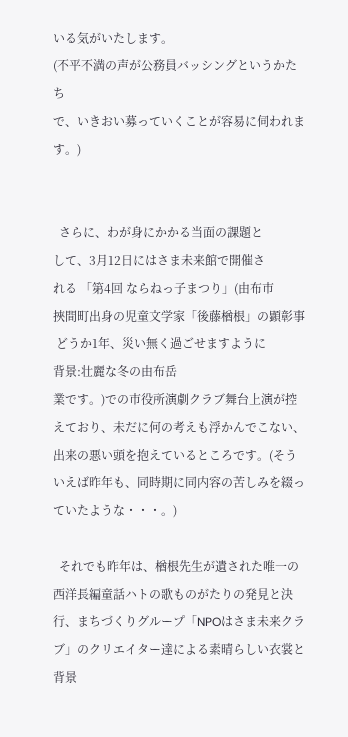いる気がいたします。
(不平不満の声が公務員バッシングというかたち
で、いきおい募っていくことが容易に伺われます。)


  さらに、わが身にかかる当面の課題と
して、3月12日にはさま未来館で開催さ
れる 「第4回 ならねっ子まつり」(由布市
挾間町出身の児童文学家「後藤楢根」の顕彰事
 どうか1年、災い無く過ごせますように
背景:壮麗な冬の由布岳
業です。)での市役所演劇クラブ舞台上演が控えており、未だに何の考えも浮かんでこない、出来の悪い頭を抱えているところです。(そういえば昨年も、同時期に同内容の苦しみを綴っていたような・・・。)

  それでも昨年は、楢根先生が遺された唯一の西洋長編童話ハトの歌ものがたりの発見と決行、まちづくりグループ「NPOはさま未来クラブ」のクリエイター達による素晴らしい衣裳と背景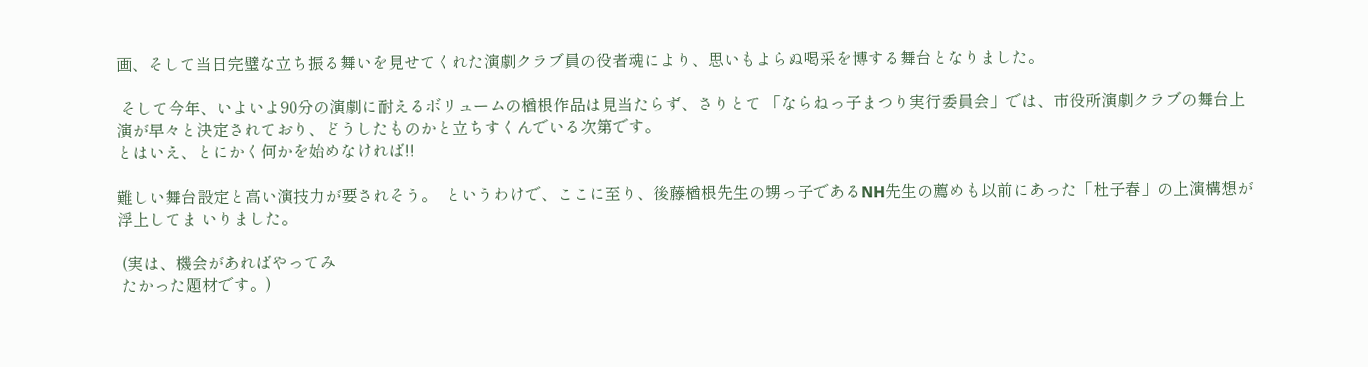画、そして当日完璧な立ち振る舞いを見せてくれた演劇クラブ員の役者魂により、思いもよらぬ喝采を博する舞台となりました。

 そして今年、いよいよ90分の演劇に耐えるボリュームの楢根作品は見当たらず、さりとて 「ならねっ子まつり実行委員会」では、市役所演劇クラブの舞台上演が早々と決定されており、どうしたものかと立ちすくんでいる次第です。
とはいえ、とにかく何かを始めなければ!!

難しい舞台設定と高い演技力が要されそう。  というわけで、ここに至り、後藤楢根先生の甥っ子であるNH先生の薦めも以前にあった「杜子春」の上演構想が浮上してま いりました。

 (実は、機会があればやってみ
 たかった題材です。)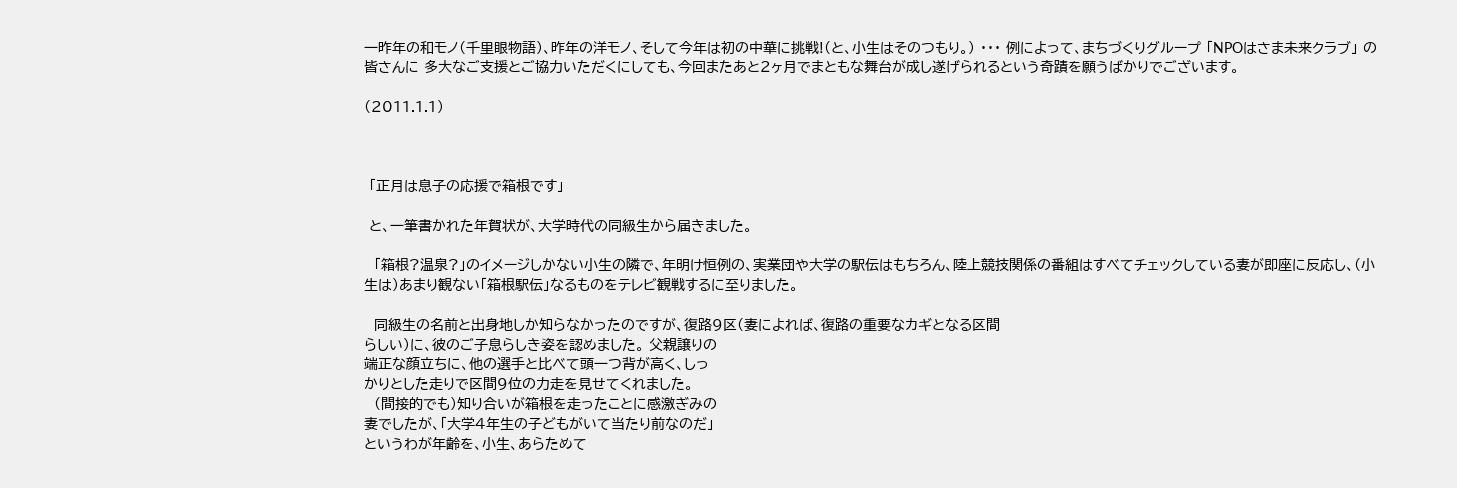一昨年の和モノ(千里眼物語)、昨年の洋モノ、そして今年は初の中華に挑戦!(と、小生はそのつもり。) ・・・ 例によって、まちづくりグループ 「NPOはさま未来クラブ」 の皆さんに 多大なご支援とご協力いただくにしても、今回またあと2ヶ月でまともな舞台が成し遂げられるという奇蹟を願うばかりでございます。

(2011.1.1)



 「正月は息子の応援で箱根です」

 と、一筆書かれた年賀状が、大学時代の同級生から届きました。

  「箱根?温泉?」のイメージしかない小生の隣で、年明け恒例の、実業団や大学の駅伝はもちろん、陸上競技関係の番組はすべてチェックしている妻が即座に反応し、(小生は)あまり観ない「箱根駅伝」なるものをテレビ観戦するに至りました。

  同級生の名前と出身地しか知らなかったのですが、復路9区(妻によれば、復路の重要なカギとなる区間
らしい)に、彼のご子息らしき姿を認めました。 父親譲りの
端正な顔立ちに、他の選手と比べて頭一つ背が高く、しっ
かりとした走りで区間9位の力走を見せてくれました。
  (間接的でも)知り合いが箱根を走ったことに感激ぎみの
妻でしたが、「大学4年生の子どもがいて当たり前なのだ」
というわが年齢を、小生、あらためて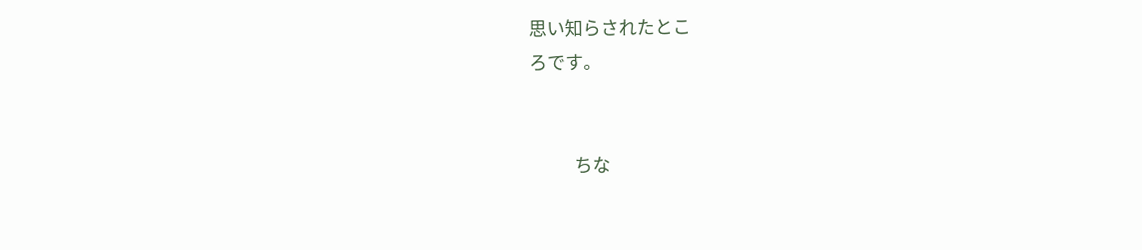思い知らされたとこ
ろです。


           ちな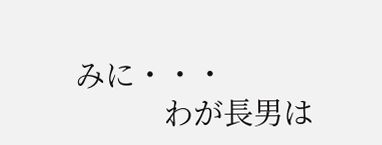みに・・・
           わが長男は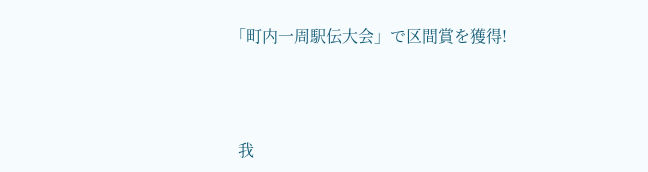「町内一周駅伝大会」で区間賞を獲得!



  我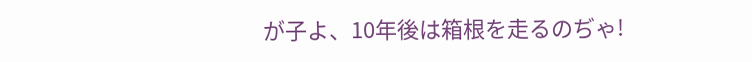が子よ、10年後は箱根を走るのぢゃ!